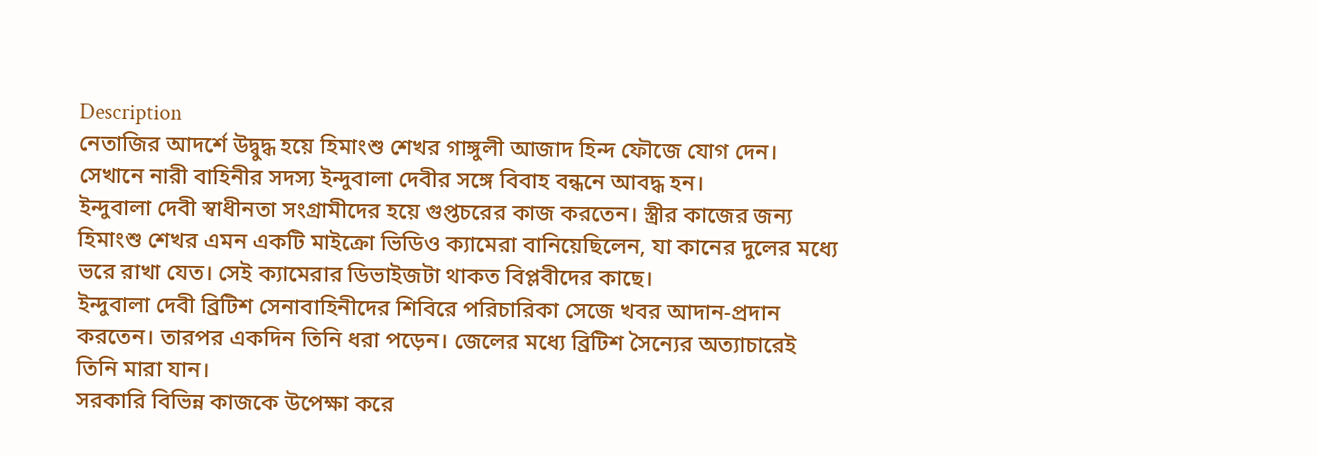Description
নেতাজির আদর্শে উদ্বুদ্ধ হয়ে হিমাংশু শেখর গাঙ্গুলী আজাদ হিন্দ ফৌজে যোগ দেন। সেখানে নারী বাহিনীর সদস্য ইন্দুবালা দেবীর সঙ্গে বিবাহ বন্ধনে আবদ্ধ হন।
ইন্দুবালা দেবী স্বাধীনতা সংগ্রামীদের হয়ে গুপ্তচরের কাজ করতেন। স্ত্রীর কাজের জন্য হিমাংশু শেখর এমন একটি মাইক্রো ভিডিও ক্যামেরা বানিয়েছিলেন, যা কানের দুলের মধ্যে ভরে রাখা যেত। সেই ক্যামেরার ডিভাইজটা থাকত বিপ্লবীদের কাছে।
ইন্দুবালা দেবী ব্রিটিশ সেনাবাহিনীদের শিবিরে পরিচারিকা সেজে খবর আদান-প্রদান করতেন। তারপর একদিন তিনি ধরা পড়েন। জেলের মধ্যে ব্রিটিশ সৈন্যের অত্যাচারেই তিনি মারা যান।
সরকারি বিভিন্ন কাজকে উপেক্ষা করে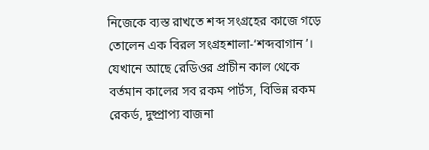নিজেকে ব্যস্ত রাখতে শব্দ সংগ্রহের কাজে গড়ে তোলেন এক বিরল সংগ্রহশালা-‘শব্দবাগান’। যেখানে আছে রেডিওর প্রাচীন কাল থেকে বর্তমান কালের সব রকম পার্টস, বিভিন্ন রকম রেকর্ড, দুষ্প্রাপ্য বাজনা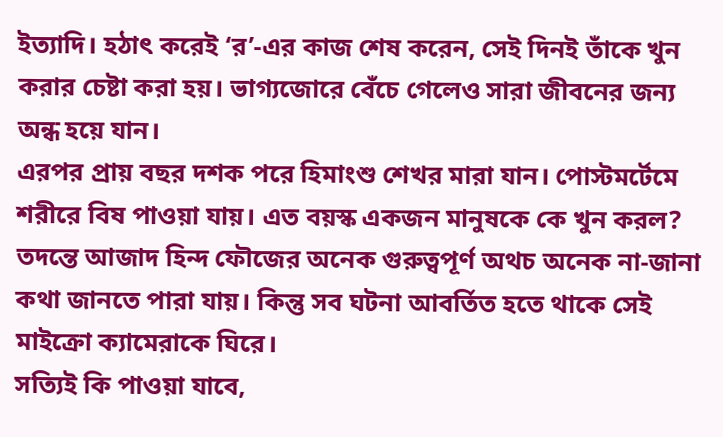ইত্যাদি। হঠাৎ করেই ‘র’-এর কাজ শেষ করেন, সেই দিনই তাঁকে খুন করার চেষ্টা করা হয়। ভাগ্যজোরে বেঁচে গেলেও সারা জীবনের জন্য অন্ধ হয়ে যান।
এরপর প্রায় বছর দশক পরে হিমাংশু শেখর মারা যান। পোস্টমর্টেমে শরীরে বিষ পাওয়া যায়। এত বয়স্ক একজন মানুষকে কে খুন করল? তদন্তে আজাদ হিন্দ ফৌজের অনেক গুরুত্বপূর্ণ অথচ অনেক না-জানা কথা জানতে পারা যায়। কিন্তু সব ঘটনা আবর্তিত হতে থাকে সেই মাইক্রো ক্যামেরাকে ঘিরে।
সত্যিই কি পাওয়া যাবে,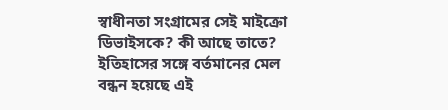স্বাধীনতা সংগ্রামের সেই মাইক্রো ডিভাইসকে? কী আছে তাতে? ইতিহাসের সঙ্গে বর্তমানের মেল বন্ধন হয়েছে এই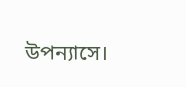উপন্যাসে।